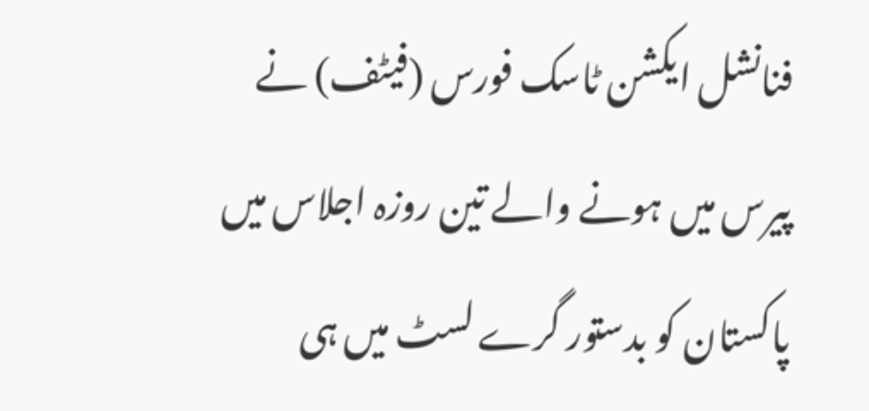فنانشل ایکشن ٹاسک فورس (فیٹف) نے پیرس میں ہونے والے تین روزہ اجلاس میں پاکستان کو بدستور گرے لسٹ میں ہی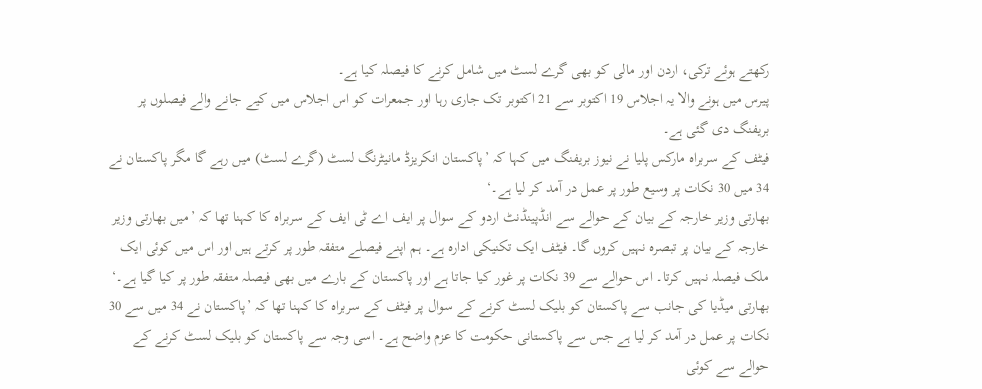رکھتے ہوئے ترکی، اردن اور مالی کو بھی گرے لسٹ میں شامل کرنے کا فیصلہ کیا ہے۔
پیرس میں ہونے والا یہ اجلاس 19 اکتوبر سے 21 اکتوبر تک جاری رہا اور جمعرات کو اس اجلاس میں کیے جانے والے فیصلوں پر بریفنگ دی گئی ہے۔
فیٹف کے سربراہ مارکس پلیا نے نیوز بریفنگ میں کہا کہ ’پاکستان انکریزڈ مانیٹرنگ لسٹ (گرے لسٹ) میں رہے گا مگر پاکستان نے 34 میں 30 نکات پر وسیع طور پر عمل در آمد کر لیا ہے۔‘
بھارتی وزیر خارجہ کے بیان کے حوالے سے انڈپینڈنٹ اردو کے سوال پر ایف اے ٹی ایف کے سربراہ کا کہنا تھا کہ ’میں بھارتی وزیر خارجہ کے بیان پر تبصرہ نہیں کروں گا۔ فیٹف ایک تکنیکی ادارہ ہے۔ ہم اپنے فیصلے متفقہ طور پر کرتے ہیں اور اس میں کوئی ایک ملک فیصلہ نہیں کرتا۔ اس حوالے سے 39 نکات پر غور کیا جاتا ہے اور پاکستان کے بارے میں بھی فیصلہ متفقہ طور پر کیا گیا ہے۔‘
بھارتی میڈیا کی جانب سے پاکستان کو بلیک لسٹ کرنے کے سوال پر فیٹف کے سربراہ کا کہنا تھا کہ ’پاکستان نے 34 میں سے 30 نکات پر عمل در آمد کر لیا ہے جس سے پاکستانی حکومت کا عزم واضح ہے۔ اسی وجہ سے پاکستان کو بلیک لسٹ کرنے کے حوالے سے کوئی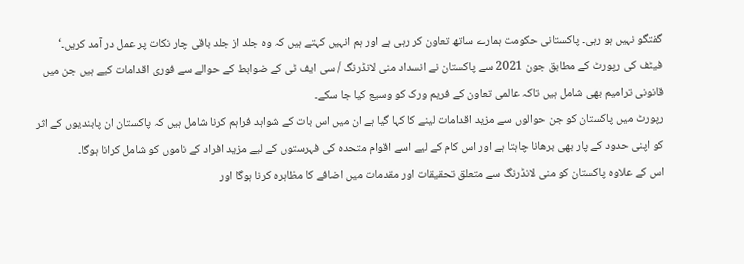گفتگو نہیں ہو رہی۔ پاکستانی حکومت ہمارے ساتھ تعاون کر رہی ہے اور ہم انہیں کہتے ہیں کہ وہ جلد از جلد باقی چار نکات پر عمل در آمد کریں۔‘
فیٹف کی رپورٹ کے مطابق جون 2021 سے پاکستان نے انسداد منی لانڈرنگ / سی ایف ٹی کے ضوابط کے حوالے سے فوری اقدامات کیے ہیں جن میں قانونی ترامیم بھی شامل ہیں تاکہ عالمی تعاون کے فریم ورک کو وسیع کیا جا سکے۔
رپورٹ میں پاکستان کو جن حوالوں سے مزید اقدامات لینے کا کہا گیا ہے ان میں اس بات کے شواہد فراہم کرنا شامل ہیں کہ پاکستان ان پابندیوں کے اثر کو اپنی حدود کے پار بھی برھانا چاہتا ہے اور اس کام کے لیے اسے اقوام متحدہ کی فہرستوں کے لیے مزید افراد کے ناموں کو شامل کرانا ہوگا۔
اس کے علاوہ پاکستان کو منی لانڈرنگ سے متعلق تحقیقات اور مقدمات میں اضافے کا مظاہرہ کرنا ہوگا اور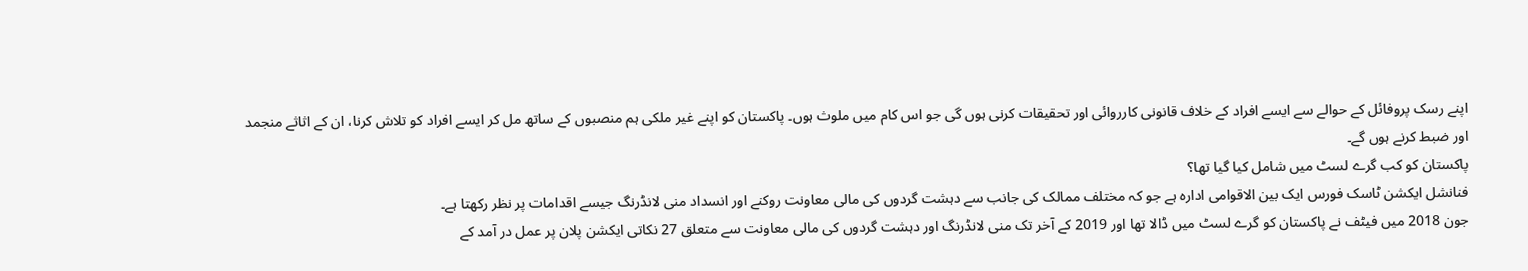اپنے رسک پروفائل کے حوالے سے ایسے افراد کے خلاف قانونی کارروائی اور تحقیقات کرنی ہوں گی جو اس کام میں ملوث ہوں۔ پاکستان کو اپنے غیر ملکی ہم منصبوں کے ساتھ مل کر ایسے افراد کو تلاش کرنا، ان کے اثاثے منجمد اور ضبط کرنے ہوں گے۔
پاکستان کو کب گرے لسٹ میں شامل کیا گیا تھا؟
فنانشل ایکشن ٹاسک فورس ایک بین الاقوامی ادارہ ہے جو کہ مختلف ممالک کی جانب سے دہشت گردوں کی مالی معاونت روکنے اور انسداد منی لانڈرنگ جیسے اقدامات پر نظر رکھتا ہے۔
جون 2018 میں فیٹف نے پاکستان کو گرے لسٹ میں ڈالا تھا اور 2019 کے آخر تک منی لانڈرنگ اور دہشت گردوں کی مالی معاونت سے متعلق 27 نکاتی ایکشن پلان پر عمل در آمد کے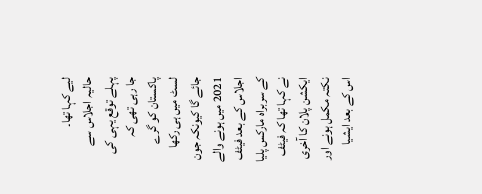لیے کہا تھا۔
حالیہ اجلاس سے پہلے توقع یہی کی جا رہی تھی کہ پاکستان کو گرے لسٹ میں ہی رکھا جائے گا کیونکہ جون 2021 میں ہونے والے اجلاس کے بعد فیٹف کے سربراہ مارکس پلیا نے کہا تھا کہ فیٹف ایکشن پلان کا آخری نکتہ مکمل ہونے اور اس کے بعد ایشیا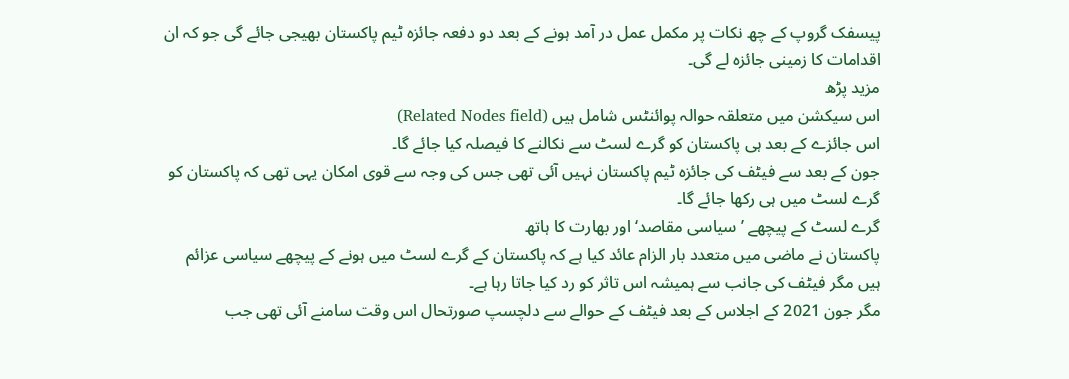پیسفک گروپ کے چھ نکات پر مکمل عمل در آمد ہونے کے بعد دو دفعہ جائزہ ٹیم پاکستان بھیجی جائے گی جو کہ ان اقدامات کا زمینی جائزہ لے گی۔
مزید پڑھ
اس سیکشن میں متعلقہ حوالہ پوائنٹس شامل ہیں (Related Nodes field)
اس جائزے کے بعد ہی پاکستان کو گرے لسٹ سے نکالنے کا فیصلہ کیا جائے گا۔
جون کے بعد سے فیٹف کی جائزہ ٹیم پاکستان نہیں آئی تھی جس کی وجہ سے قوی امکان یہی تھی کہ پاکستان کو گرے لسٹ میں ہی رکھا جائے گا۔
گرے لسٹ کے پیچھے ’سیاسی مقاصد‘ اور بھارت کا ہاتھ
پاکستان نے ماضی میں متعدد بار الزام عائد کیا ہے کہ پاکستان کے گرے لسٹ میں ہونے کے پیچھے سیاسی عزائم ہیں مگر فیٹف کی جانب سے ہمیشہ اس تاثر کو رد کیا جاتا رہا ہے۔
مگر جون 2021 کے اجلاس کے بعد فیٹف کے حوالے سے دلچسپ صورتحال اس وقت سامنے آئی تھی جب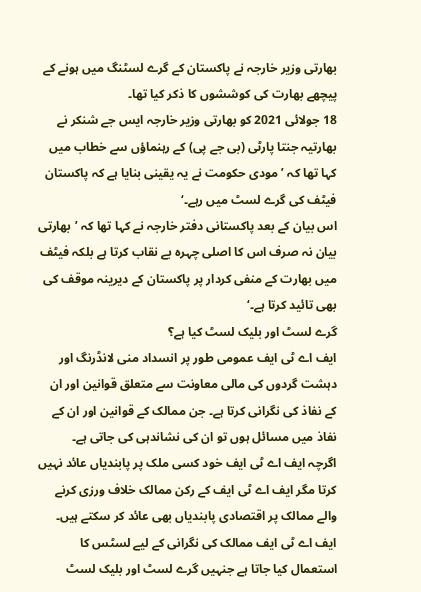بھارتی وزیر خارجہ نے پاکستان کے گرے لسٹنگ میں ہونے کے پیچھے بھارت کی کوششوں کا ذکر کیا تھا۔
18 جولائی 2021 کو بھارتی وزیر خارجہ ایس جے شنکر نے بھارتیہ جنتا پارٹی (بی جے پی) کے رہنماؤں سے خطاب میں کہا تھا کہ ’مودی حکومت نے یہ یقینی بنایا ہے کہ پاکستان فیٹف کی گرے لسٹ میں رہے۔‘
اس بیان کے بعد پاکستانی دفتر خارجہ نے کہا تھا کہ ’بھارتی بیان نہ صرف اس کا اصلی چہرہ بے نقاب کرتا ہے بلکہ فیٹف میں بھارت کے منفی کردار پر پاکستان کے دیرینہ موقف کی بھی تائید کرتا ہے۔‘
گرے لسٹ اور بلیک لسٹ کیا ہے؟
ایف اے ٹی ایف عمومی طور پر انسداد منی لانڈرنگ اور دہشت گردوں کی مالی معاونت سے متعلق قوانین اور ان کے نفاذ کی نگرانی کرتا ہے۔ جن ممالک کے قوانین اور ان کے نفاذ میں مسائل ہوں تو ان کی نشاندہی کی جاتی ہے۔
اگرچہ ایف اے ٹی ایف خود کسی ملک پر پابندیاں عائد نہیں کرتا مگر ایف اے ٹی ایف کے رکن ممالک خلاف ورزی کرنے والے ممالک پر اقتصادی پابندیاں بھی عائد کر سکتے ہیں۔
ایف اے ٹی ایف ممالک کی نگرانی کے لیے لسٹس کا استعمال کیا جاتا ہے جنہیں گرے لسٹ اور بلیک لسٹ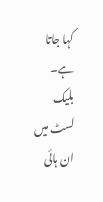کہا جاتا ہے۔
بلیک لسٹ میں ان ہائی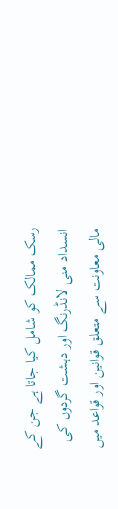رسک ممالک کو شامل کیا جاتا ہے جن کے انسداد منی لانڈرنگ اور دہشت گردوں کی مالی معاونت سے متعلق قوانین اور قواعد میں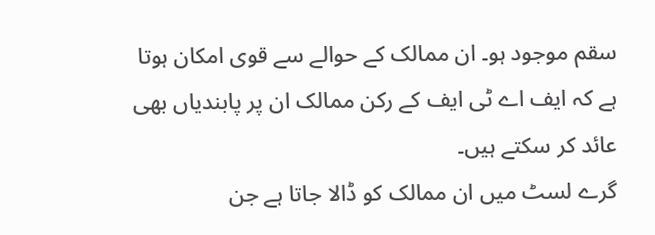سقم موجود ہو۔ ان ممالک کے حوالے سے قوی امکان ہوتا ہے کہ ایف اے ٹی ایف کے رکن ممالک ان پر پابندیاں بھی عائد کر سکتے ہیں۔
گرے لسٹ میں ان ممالک کو ڈالا جاتا ہے جن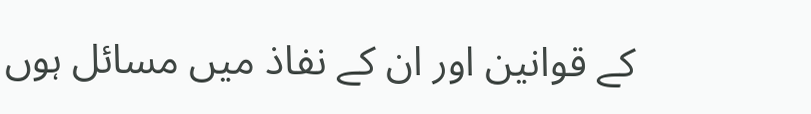کے قوانین اور ان کے نفاذ میں مسائل ہوں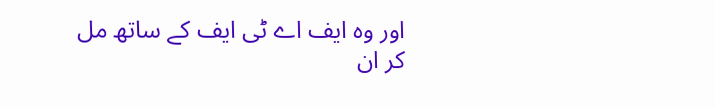اور وہ ایف اے ٹی ایف کے ساتھ مل کر ان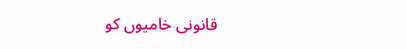قانونی خامیوں کو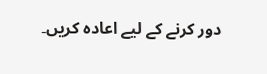دور کرنے کے لیے اعادہ کریں۔